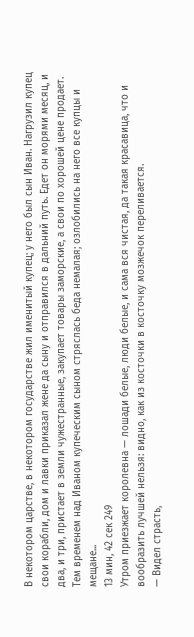В некотором царстве, в некотором государстве жил именитый купец; у него был сын Иван. Нагрузил купец свои корабли, дом и лавки приказал жене да сыну и отправился в дальний путь. Едет он морями месяц, и два, и три, пристает в земли чужестранные, закупает товары заморские, а свои по хорошей цене продает. Тем временем над Иваном купеческим сыном стряслась беда немалая; озлобились на него все купцы и мещане...
13 мин, 42 сек 249
Утром приезжает королевна — лошади белые, люди белые, и сама вся чистая, да такая красавица, что и вообразить лучшей нельзя: видно, как из косточки в косточку мозжечок переливается.
— Видел страсть,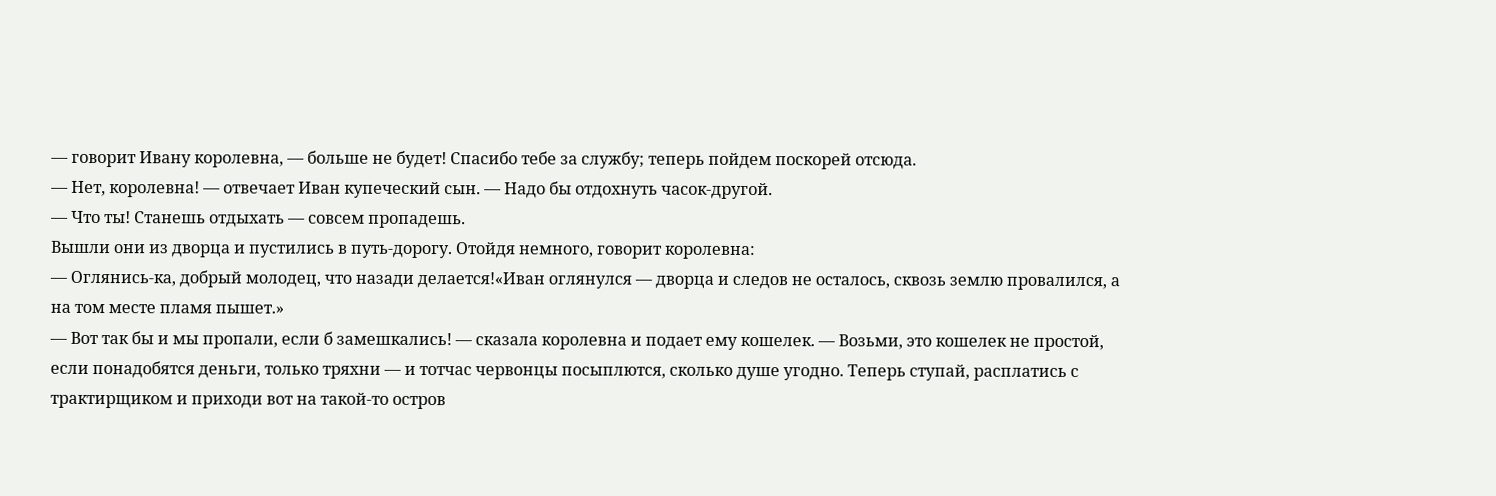— говорит Ивану королевна, — больше не будет! Спасибо тебе за службу; теперь пойдем поскорей отсюда.
— Нет, королевна! — отвечает Иван купеческий сын. — Надо бы отдохнуть часок-другой.
— Что ты! Станешь отдыхать — совсем пропадешь.
Вышли они из дворца и пустились в путь-дорогу. Отойдя немного, говорит королевна:
— Оглянись-ка, добрый молодец, что назади делается!«Иван оглянулся — дворца и следов не осталось, сквозь землю провалился, а на том месте пламя пышет.»
— Вот так бы и мы пропали, если б замешкались! — сказала королевна и подает ему кошелек. — Возьми, это кошелек не простой, если понадобятся деньги, только тряхни — и тотчас червонцы посыплются, сколько душе угодно. Теперь ступай, расплатись с трактирщиком и приходи вот на такой-то остров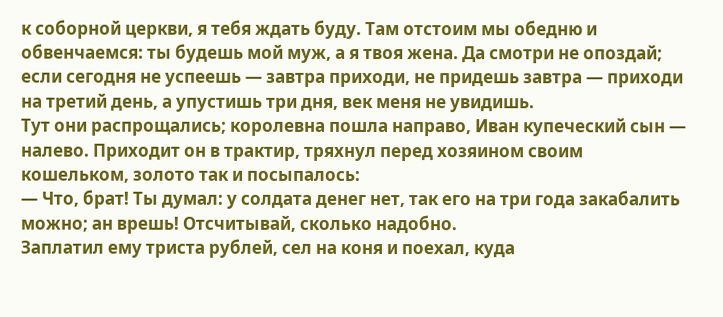к соборной церкви, я тебя ждать буду. Там отстоим мы обедню и обвенчаемся: ты будешь мой муж, а я твоя жена. Да смотри не опоздай; если сегодня не успеешь — завтра приходи, не придешь завтра — приходи на третий день, а упустишь три дня, век меня не увидишь.
Тут они распрощались; королевна пошла направо, Иван купеческий сын — налево. Приходит он в трактир, тряхнул перед хозяином своим кошельком, золото так и посыпалось:
— Что, брат! Ты думал: у солдата денег нет, так его на три года закабалить можно; ан врешь! Отсчитывай, сколько надобно.
Заплатил ему триста рублей, сел на коня и поехал, куда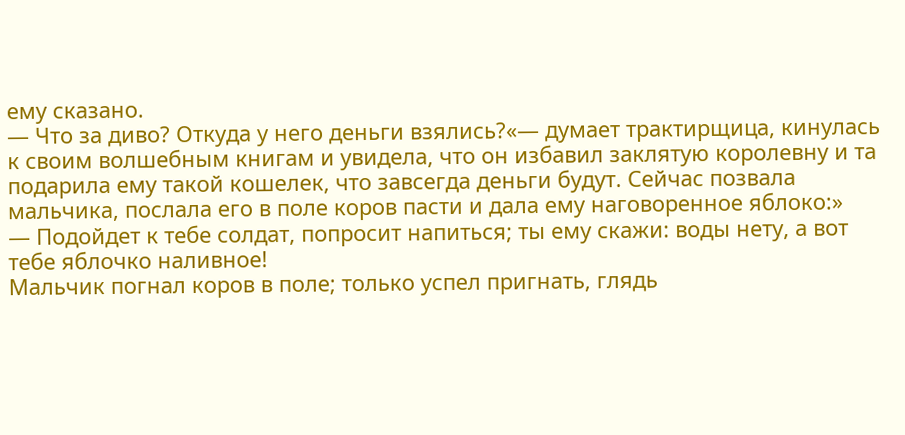ему сказано.
— Что за диво? Откуда у него деньги взялись?«— думает трактирщица, кинулась к своим волшебным книгам и увидела, что он избавил заклятую королевну и та подарила ему такой кошелек, что завсегда деньги будут. Сейчас позвала мальчика, послала его в поле коров пасти и дала ему наговоренное яблоко:»
— Подойдет к тебе солдат, попросит напиться; ты ему скажи: воды нету, а вот тебе яблочко наливное!
Мальчик погнал коров в поле; только успел пригнать, глядь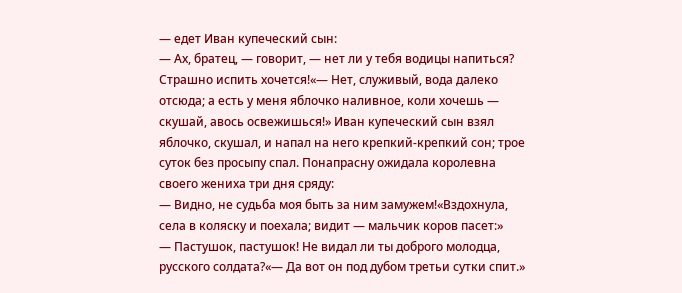— едет Иван купеческий сын:
— Ах, братец, — говорит, — нет ли у тебя водицы напиться? Страшно испить хочется!«— Нет, служивый, вода далеко отсюда; а есть у меня яблочко наливное, коли хочешь — скушай, авось освежишься!» Иван купеческий сын взял яблочко, скушал, и напал на него крепкий-крепкий сон; трое суток без просыпу спал. Понапрасну ожидала королевна своего жениха три дня сряду:
— Видно, не судьба моя быть за ним замужем!«Вздохнула, села в коляску и поехала; видит — мальчик коров пасет:»
— Пастушок, пастушок! Не видал ли ты доброго молодца, русского солдата?«— Да вот он под дубом третьи сутки спит.»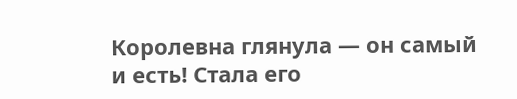Королевна глянула — он самый и есть! Стала его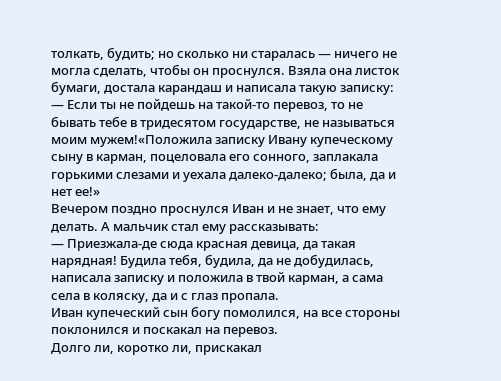толкать, будить; но сколько ни старалась — ничего не могла сделать, чтобы он проснулся. Взяла она листок бумаги, достала карандаш и написала такую записку:
— Если ты не пойдешь на такой-то перевоз, то не бывать тебе в тридесятом государстве, не называться моим мужем!«Положила записку Ивану купеческому сыну в карман, поцеловала его сонного, заплакала горькими слезами и уехала далеко-далеко; была, да и нет ее!»
Вечером поздно проснулся Иван и не знает, что ему делать. А мальчик стал ему рассказывать:
— Приезжала-де сюда красная девица, да такая нарядная! Будила тебя, будила, да не добудилась, написала записку и положила в твой карман, а сама села в коляску, да и с глаз пропала.
Иван купеческий сын богу помолился, на все стороны поклонился и поскакал на перевоз.
Долго ли, коротко ли, прискакал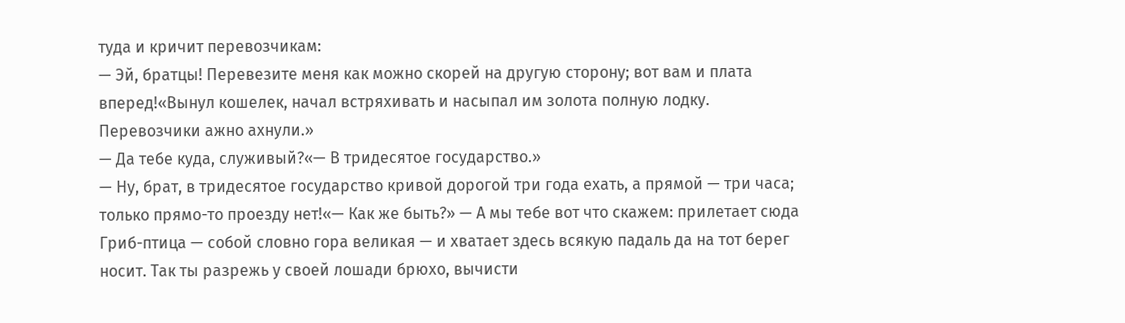туда и кричит перевозчикам:
— Эй, братцы! Перевезите меня как можно скорей на другую сторону; вот вам и плата вперед!«Вынул кошелек, начал встряхивать и насыпал им золота полную лодку. Перевозчики ажно ахнули.»
— Да тебе куда, служивый?«— В тридесятое государство.»
— Ну, брат, в тридесятое государство кривой дорогой три года ехать, а прямой — три часа; только прямо-то проезду нет!«— Как же быть?» — А мы тебе вот что скажем: прилетает сюда Гриб-птица — собой словно гора великая — и хватает здесь всякую падаль да на тот берег носит. Так ты разрежь у своей лошади брюхо, вычисти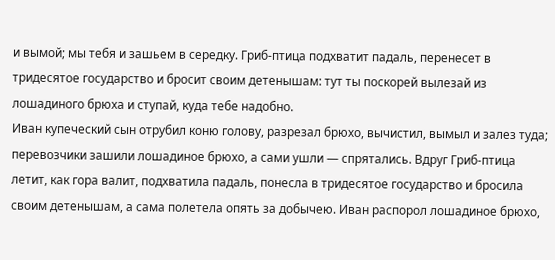и вымой; мы тебя и зашьем в середку. Гриб-птица подхватит падаль, перенесет в тридесятое государство и бросит своим детенышам: тут ты поскорей вылезай из лошадиного брюха и ступай, куда тебе надобно.
Иван купеческий сын отрубил коню голову, разрезал брюхо, вычистил, вымыл и залез туда; перевозчики зашили лошадиное брюхо, а сами ушли — спрятались. Вдруг Гриб-птица летит, как гора валит, подхватила падаль, понесла в тридесятое государство и бросила своим детенышам, а сама полетела опять за добычею. Иван распорол лошадиное брюхо,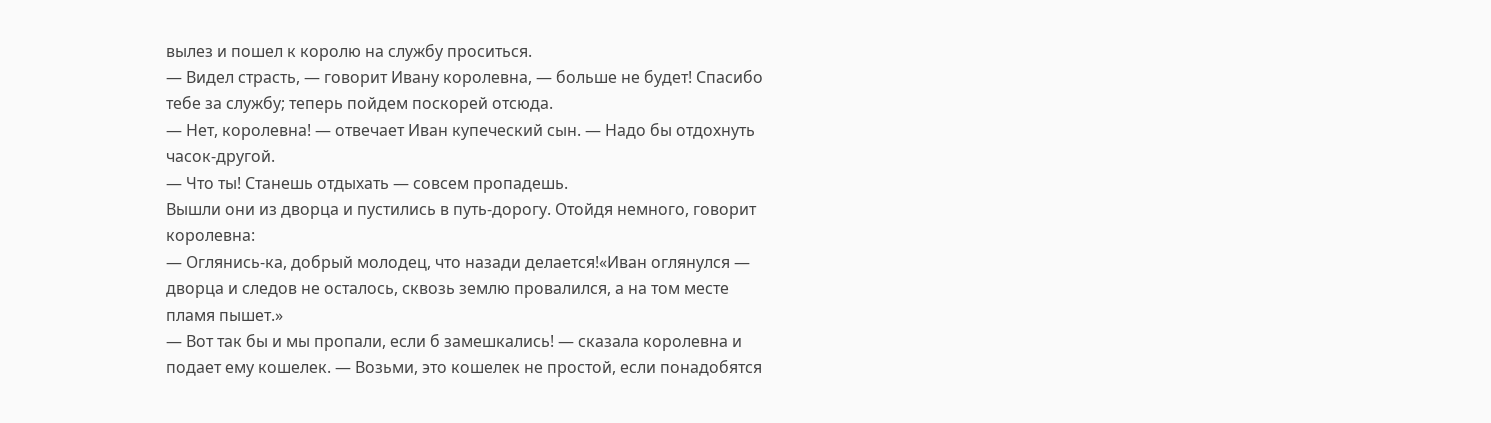вылез и пошел к королю на службу проситься.
— Видел страсть, — говорит Ивану королевна, — больше не будет! Спасибо тебе за службу; теперь пойдем поскорей отсюда.
— Нет, королевна! — отвечает Иван купеческий сын. — Надо бы отдохнуть часок-другой.
— Что ты! Станешь отдыхать — совсем пропадешь.
Вышли они из дворца и пустились в путь-дорогу. Отойдя немного, говорит королевна:
— Оглянись-ка, добрый молодец, что назади делается!«Иван оглянулся — дворца и следов не осталось, сквозь землю провалился, а на том месте пламя пышет.»
— Вот так бы и мы пропали, если б замешкались! — сказала королевна и подает ему кошелек. — Возьми, это кошелек не простой, если понадобятся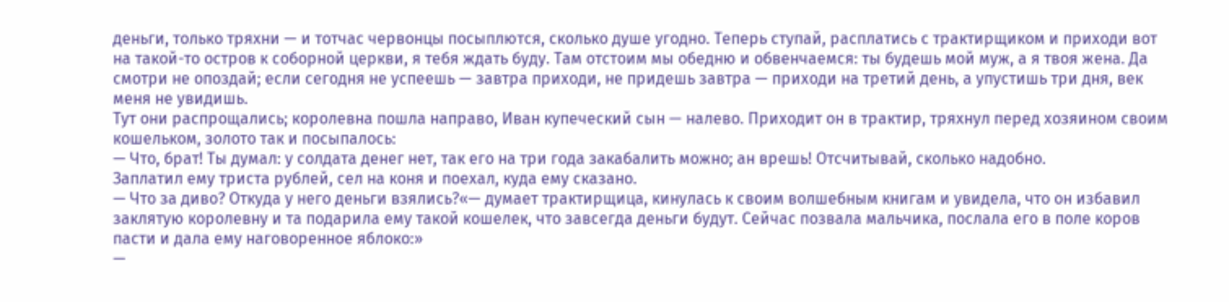деньги, только тряхни — и тотчас червонцы посыплются, сколько душе угодно. Теперь ступай, расплатись с трактирщиком и приходи вот на такой-то остров к соборной церкви, я тебя ждать буду. Там отстоим мы обедню и обвенчаемся: ты будешь мой муж, а я твоя жена. Да смотри не опоздай; если сегодня не успеешь — завтра приходи, не придешь завтра — приходи на третий день, а упустишь три дня, век меня не увидишь.
Тут они распрощались; королевна пошла направо, Иван купеческий сын — налево. Приходит он в трактир, тряхнул перед хозяином своим кошельком, золото так и посыпалось:
— Что, брат! Ты думал: у солдата денег нет, так его на три года закабалить можно; ан врешь! Отсчитывай, сколько надобно.
Заплатил ему триста рублей, сел на коня и поехал, куда ему сказано.
— Что за диво? Откуда у него деньги взялись?«— думает трактирщица, кинулась к своим волшебным книгам и увидела, что он избавил заклятую королевну и та подарила ему такой кошелек, что завсегда деньги будут. Сейчас позвала мальчика, послала его в поле коров пасти и дала ему наговоренное яблоко:»
—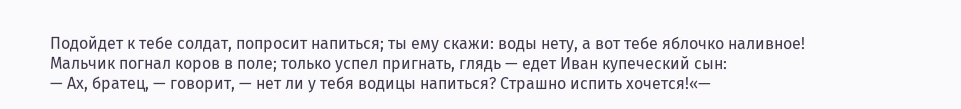Подойдет к тебе солдат, попросит напиться; ты ему скажи: воды нету, а вот тебе яблочко наливное!
Мальчик погнал коров в поле; только успел пригнать, глядь — едет Иван купеческий сын:
— Ах, братец, — говорит, — нет ли у тебя водицы напиться? Страшно испить хочется!«—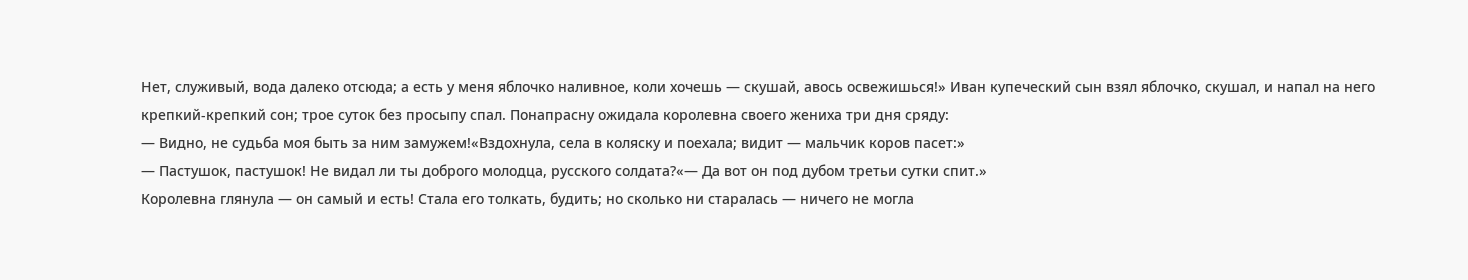Нет, служивый, вода далеко отсюда; а есть у меня яблочко наливное, коли хочешь — скушай, авось освежишься!» Иван купеческий сын взял яблочко, скушал, и напал на него крепкий-крепкий сон; трое суток без просыпу спал. Понапрасну ожидала королевна своего жениха три дня сряду:
— Видно, не судьба моя быть за ним замужем!«Вздохнула, села в коляску и поехала; видит — мальчик коров пасет:»
— Пастушок, пастушок! Не видал ли ты доброго молодца, русского солдата?«— Да вот он под дубом третьи сутки спит.»
Королевна глянула — он самый и есть! Стала его толкать, будить; но сколько ни старалась — ничего не могла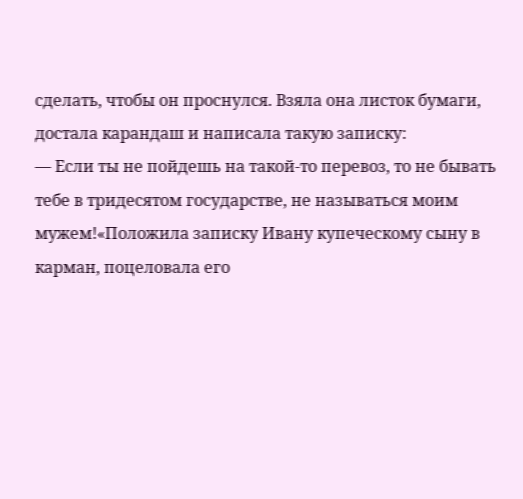сделать, чтобы он проснулся. Взяла она листок бумаги, достала карандаш и написала такую записку:
— Если ты не пойдешь на такой-то перевоз, то не бывать тебе в тридесятом государстве, не называться моим мужем!«Положила записку Ивану купеческому сыну в карман, поцеловала его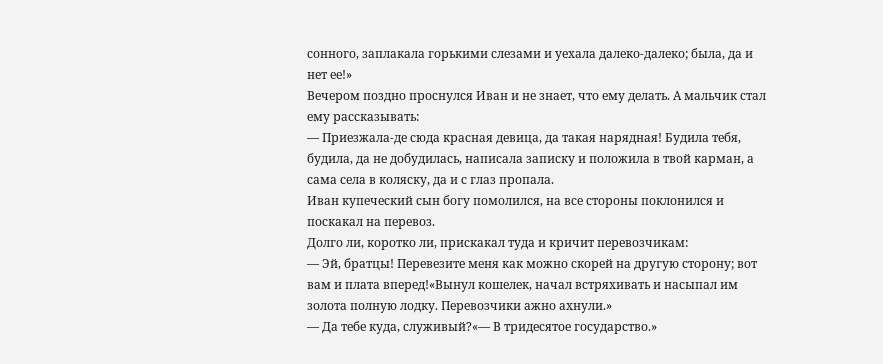сонного, заплакала горькими слезами и уехала далеко-далеко; была, да и нет ее!»
Вечером поздно проснулся Иван и не знает, что ему делать. А мальчик стал ему рассказывать:
— Приезжала-де сюда красная девица, да такая нарядная! Будила тебя, будила, да не добудилась, написала записку и положила в твой карман, а сама села в коляску, да и с глаз пропала.
Иван купеческий сын богу помолился, на все стороны поклонился и поскакал на перевоз.
Долго ли, коротко ли, прискакал туда и кричит перевозчикам:
— Эй, братцы! Перевезите меня как можно скорей на другую сторону; вот вам и плата вперед!«Вынул кошелек, начал встряхивать и насыпал им золота полную лодку. Перевозчики ажно ахнули.»
— Да тебе куда, служивый?«— В тридесятое государство.»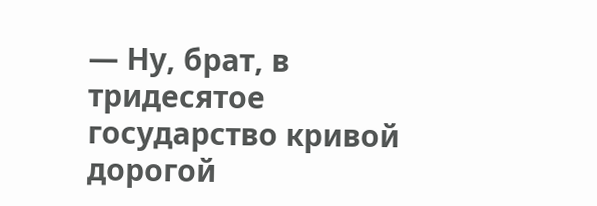— Ну, брат, в тридесятое государство кривой дорогой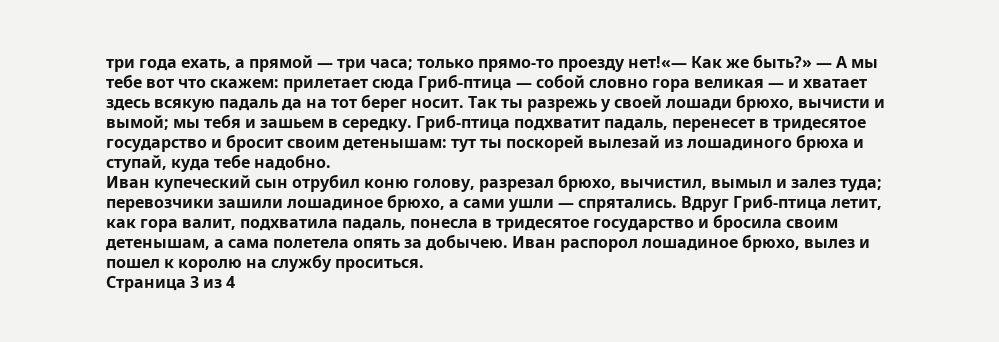три года ехать, а прямой — три часа; только прямо-то проезду нет!«— Как же быть?» — А мы тебе вот что скажем: прилетает сюда Гриб-птица — собой словно гора великая — и хватает здесь всякую падаль да на тот берег носит. Так ты разрежь у своей лошади брюхо, вычисти и вымой; мы тебя и зашьем в середку. Гриб-птица подхватит падаль, перенесет в тридесятое государство и бросит своим детенышам: тут ты поскорей вылезай из лошадиного брюха и ступай, куда тебе надобно.
Иван купеческий сын отрубил коню голову, разрезал брюхо, вычистил, вымыл и залез туда; перевозчики зашили лошадиное брюхо, а сами ушли — спрятались. Вдруг Гриб-птица летит, как гора валит, подхватила падаль, понесла в тридесятое государство и бросила своим детенышам, а сама полетела опять за добычею. Иван распорол лошадиное брюхо, вылез и пошел к королю на службу проситься.
Страница 3 из 4